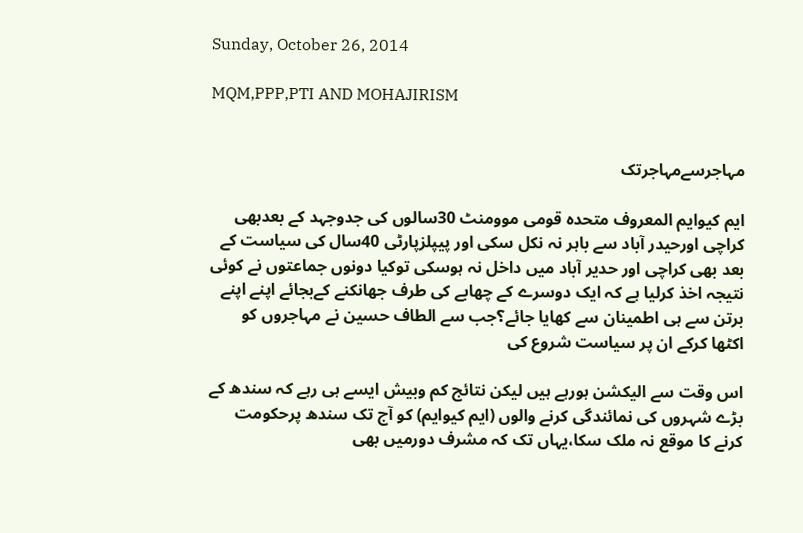Sunday, October 26, 2014

MQM,PPP,PTI AND MOHAJIRISM


مہاجرسےمہاجرتک

ایم کیوایم المعروف متحدہ قومی موومنٹ 30سالوں کی جدوجہد کے بعدبھی کراچی اورحیدر آباد سے باہر نہ نکل سکی اور پیپلزپارٹی 40سال کی سیاست کے بعد بھی کراچی اور حدیر آباد میں داخل نہ ہوسکی توکیا دونوں جماعتوں نے کوئی نتیجہ اخذ کرلیا ہے کہ ایک دوسرے کے چھابے کی طرف جھانکنے کےبجائے اپنے اپنے برتن سے ہی اطمینان سے کھایا جائے؟جب سے الطاف حسین نے مہاجروں کو اکٹھا کرکے ان پر سیاست شروع کی

اس وقت سے الیکشن ہورہے ہیں لیکن نتائج کم وبیش ایسے ہی رہے کہ سندھ کے بڑے شہروں کی نمائندگی کرنے والوں (ایم کیوایم) کو آج تک سندھ پرحکومت کرنے کا موقع نہ ملک سکا،یہاں تک کہ مشرف دورمیں بھی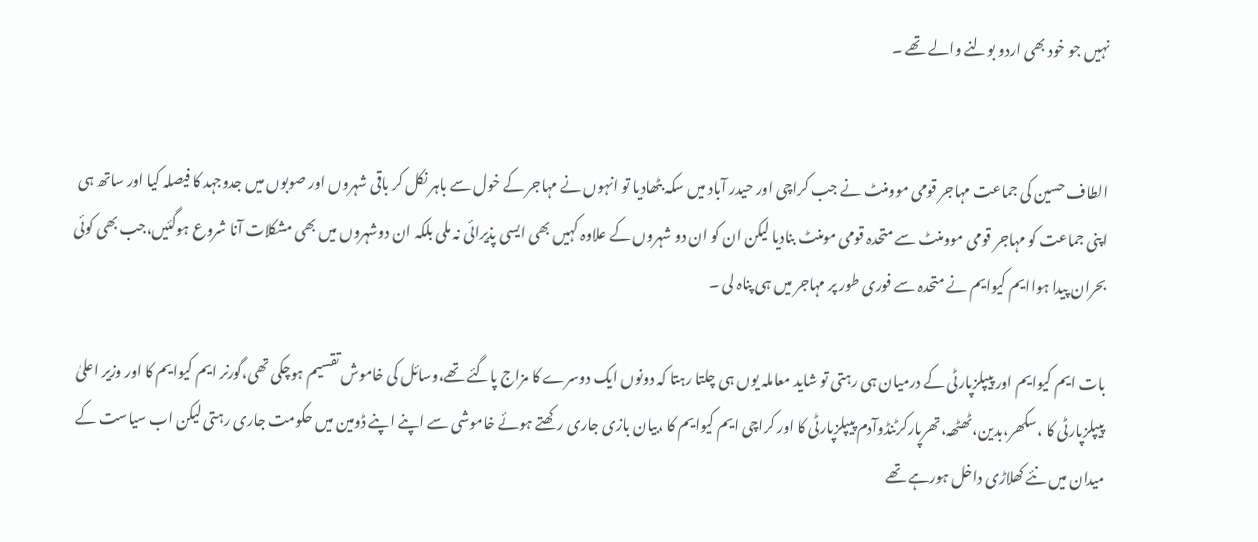نہیں جو خود بھی اردو بولنے والے تھے ۔


الطاف حسین کی جماعت مہاجر قومی موومنٹ نے جب کراچی اور حیدر آباد میں سکہ بٹھادیا تو انہوں نے مہاجر کے خول سے باہر نکل کر باقی شہروں اور صوبوں میں جدوجہد کا فیصلہ کیا اور ساتھ ہی اپنی جماعت کو مہاجر قومی موومنٹ سے متحدہ قومی مومنٹ بنادیا لیکن ان کو ان دو شہروں کے علاوہ کہیں بھی ایسی پذیرائی نہ ملی بلکہ ان دوشہروں میں بھی مشکلات آنا شروع ہوگئیں،جب بھی کوئی بحران پیدا ہواایم کیوایم نے متحدہ سے فوری طور پر مہاجر میں ہی پناہ لی ۔

بات ایم کیوایم اور پیپلزپارٹی کے درمیان ہی رہتی تو شاید معاملہ یوں ہی چلتا رہتا کہ دونوں ایک دوسرے کا مزاج پاگئے تھے،وسائل کی خاموش تقسیم ہوچکی تھی،گورنر ایم کیوایم کا اور وزیر اعلیٰ پیپلزپارٹی کا ،سکھر،بدین،ٹھٹھہ،تھرپارکرٹنڈوآدم پیپلزپارٹی کا اور کراچی ایم کیوایم کا ،بیان بازی جاری رکھتے ہوئے خاموشی سے اپنے اپنے ڈومین میں حکومت جاری رہتی لیکن اب سیاست کے میدان میں نئے کھلاڑی داخل ہورہے تھے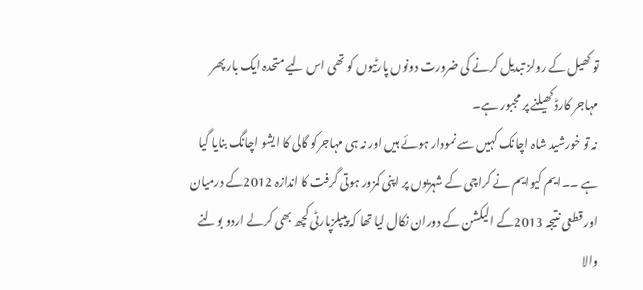تو کھیل کے رولز تبدیل کرنے کی ضرورت دونوں پارٹیوں کو تھی اس لیے متحدہ ایک بار پھر مہاجر کارڈ کھیلنے پر مجبور ہے۔
نہ تو خورشید شاہ اچانک کہیں سے نمودار ہوئے ہیں اور نہ ہی مہاجرکو گالی کا ایشو اچانگ بنایا گیا ہے ۔۔ایم کیوایم نے کراچی کے شہریوں پر اپنی کمزور ہوتی گرفت کا اندازہ 2012کے درمیان اور قطعی نتیجہ 2013کے الیکشن کے دوران نکال لیا تھا کہ پیپلزپارٹی کچھ بھی کرلے اردو بولنے والا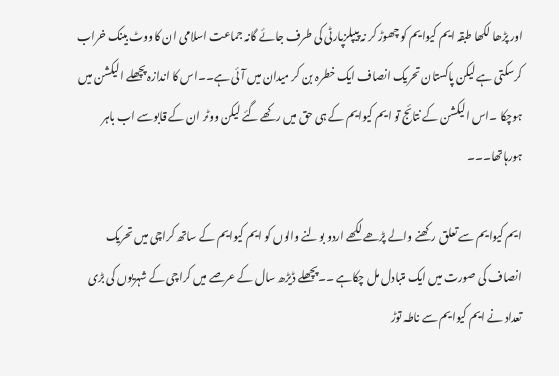اور پڑھا لکھا طبقہ ایم کیوایم کو چھوڑ کر نہ پیپلزپارٹی کی طرف جائے گانہ جماعت اسلامی ان کاووٹ بینک خراب کرسکتی ہے لیکن پاکستان تحریک انصاف ایک خطرہ بن کر میدان میں آئی ہے۔۔اس کا اندازہ پچھلے الیکشن میں ہوچکا ۔اس الیکشن کے نتائج تو ایم کیوایم کے ہی حق میں رکھے گئے لیکن ووٹر ان کے قابوسے اب باہر ہورہاتھا۔۔۔

ایم کیوایم سے تعلق رکھنے والے پڑھے لکھے اردو بولنے والوں کو ایم کیوایم کے ساتھ کراچی میں تحریک انصاف کی صورت میں ایک متبادل مل چکاہے ۔۔پچھلے ڈیڑھ سال کے عرصے میں کراچی کے شہریوں کی بڑی تعداد نے ایم کیوایم سے ناطہ توڑ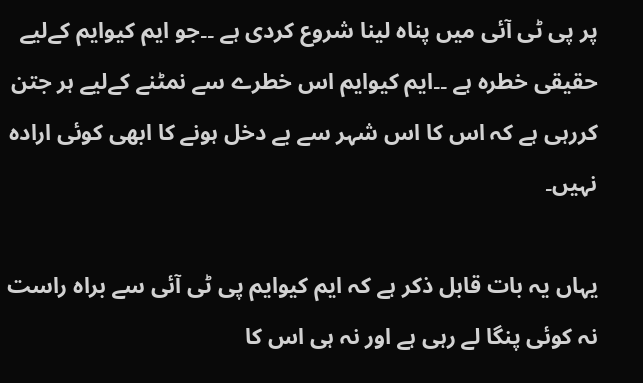پر پی ٹی آئی میں پناہ لینا شروع کردی ہے ۔۔جو ایم کیوایم کےلیے حقیقی خطرہ ہے ۔۔ایم کیوایم اس خطرے سے نمٹنے کےلیے ہر جتن کررہی ہے کہ اس کا اس شہر سے بے دخل ہونے کا ابھی کوئی ارادہ نہیں۔

یہاں یہ بات قابل ذکر ہے کہ ایم کیوایم پی ٹی آئی سے براہ راست نہ کوئی پنگا لے رہی ہے اور نہ ہی اس کا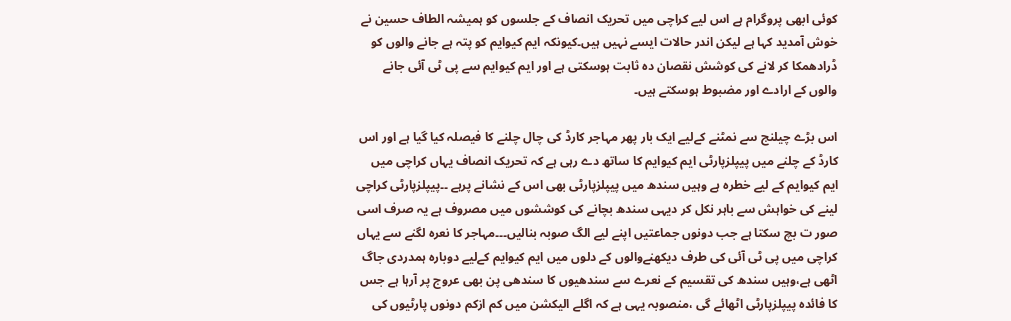کوئی ابھی پروگرام ہے اس لیے کراچی میں تحریک انصاف کے جلسوں کو ہمیشہ الطاف حسین نے خوش آمدید کہا ہے لیکن اندر حالات ایسے نہیں ہیں۔کیونکہ ایم کیوایم کو پتہ ہے جانے والوں کو ڈرادھمکا کر لانے کی کوشش نقصان دہ ثابت ہوسکتی ہے اور ایم کیوایم سے پی ٹی آئی جانے والوں کے ارادے اور مضبوط ہوسکتے ہیں۔

اس بڑے چیلنج سے نمٹنے کےلیے ایک بار پھر مہاجر کارڈ کی چال چلنے کا فیصلہ کیا گیا ہے اور اس کارڈ کے چلنے میں پیپلزپارٹی ایم کیوایم کا ساتھ دے رہی ہے کہ تحریک انصاف یہاں کراچی میں ایم کیوایم کے لیے خطرہ ہے وہیں سندھ میں پیپلزپارٹی بھی اس کے نشانے پرہے ۔۔پیپلزپارٹی کراچی لینے کی خواہش سے باہر نکل کر دیہی سندھ بچانے کی کوششوں میں مصروف ہے یہ صرف اسی   صور ت بچ سکتا ہے جب دونوں جماعتیں اپنے لیے الگ صوبہ بنالیں۔۔۔مہاجر کا نعرہ لگنے سے یہاں کراچی میں پی ٹی آئی کی طرف دیکھنےوالوں کے دلوں میں ایم کیوایم کےلیے دوبارہ ہمدردی جاگ اٹھی ہے،وہیں سندھ کی تقسیم کے نعرے سے سندھیوں کا سندھی پن بھی عروج پر آرہا ہے جس کا فائدہ پیپلزپارٹی اٹھائے گی ،منصوبہ یہی ہے کہ اگلے الیکشن میں کم ازکم دونوں پارٹیوں کی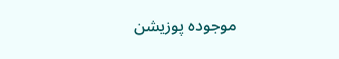موجودہ پوزیشن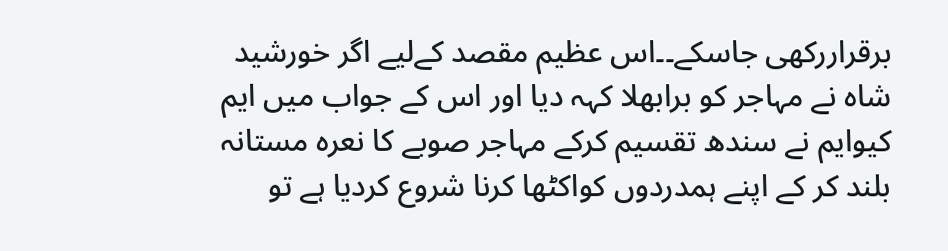برقراررکھی جاسکے۔۔اس عظیم مقصد کےلیے اگر خورشید شاہ نے مہاجر کو برابھلا کہہ دیا اور اس کے جواب میں ایم کیوایم نے سندھ تقسیم کرکے مہاجر صوبے کا نعرہ مستانہ بلند کر کے اپنے ہمدردوں کواکٹھا کرنا شروع کردیا ہے تو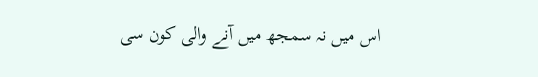اس میں نہ سمجھ میں آنے والی کون سی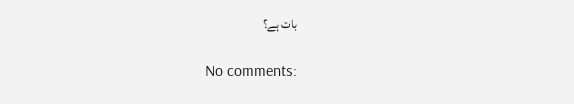بات ہے؟

No comments: